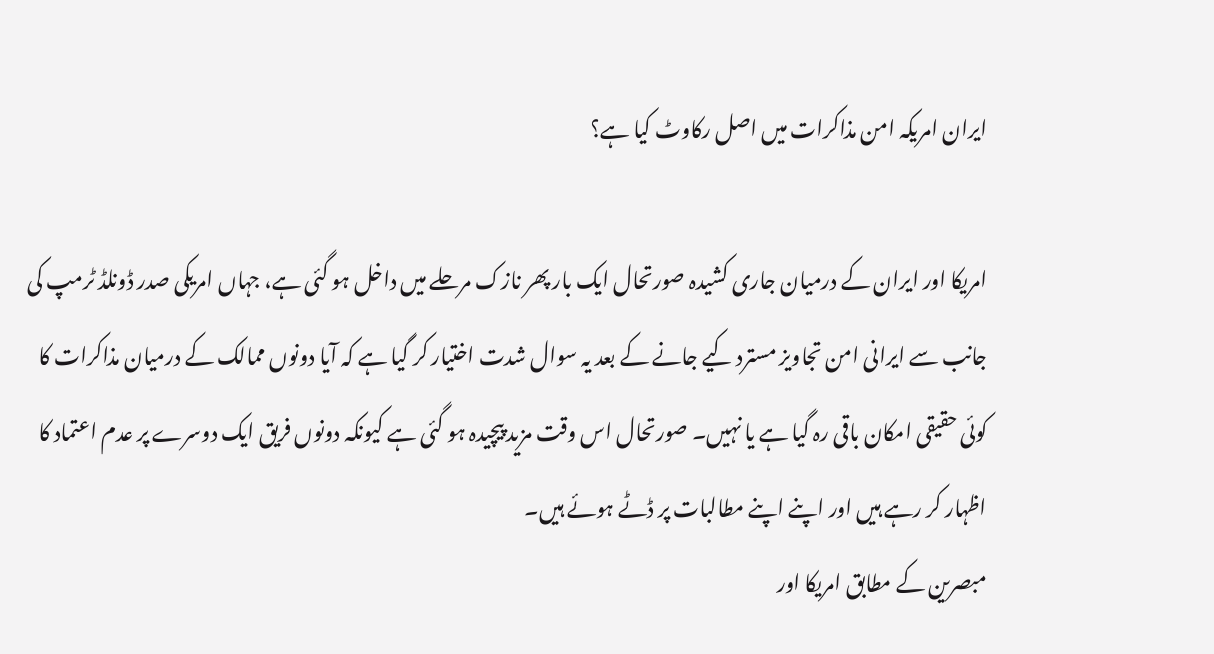ایران امریکہ امن مذاکرات میں اصل رکاوٹ کیا ہے؟

امریکا اور ایران کے درمیان جاری کشیدہ صورتحال ایک بار پھر نازک مرحلے میں داخل ہو گئی ہے، جہاں امریکی صدر ڈونلڈ ٹرمپ کی جانب سے ایرانی امن تجاویز مسترد کیے جانے کے بعد یہ سوال شدت اختیار کر گیا ہے کہ آیا دونوں ممالک کے درمیان مذاکرات کا کوئی حقیقی امکان باقی رہ گیا ہے یا نہیں۔ صورتحال اس وقت مزید پیچیدہ ہو گئی ہے کیونکہ دونوں فریق ایک دوسرے پر عدم اعتماد کا اظہار کر رہے ہیں اور اپنے اپنے مطالبات پر ڈٹے ہوئے ہیں۔
مبصرین کے مطابق امریکا اور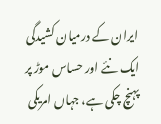ایران کے درمیان کشیدگی ایک نئے اور حساس موڑ پر پہنچ چکی ہے، جہاں امریکی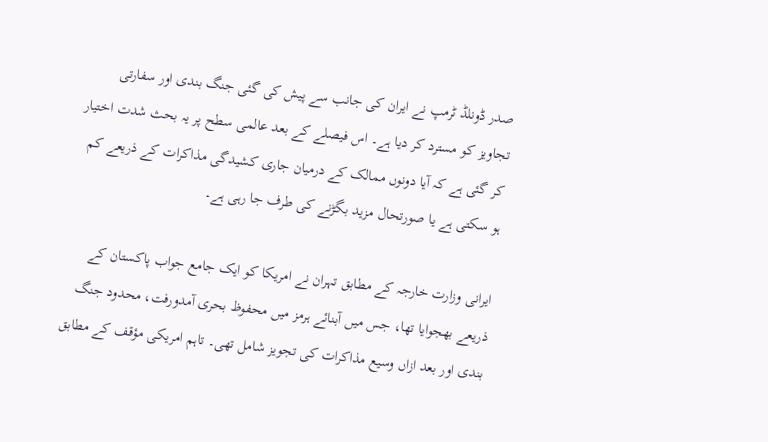صدر ڈونلڈ ٹرمپ نے ایران کی جانب سے پیش کی گئی جنگ بندی اور سفارتی تجاویز کو مسترد کر دیا ہے۔ اس فیصلے کے بعد عالمی سطح پر یہ بحث شدت اختیار کر گئی ہے کہ آیا دونوں ممالک کے درمیان جاری کشیدگی مذاکرات کے ذریعے کم ہو سکتی ہے یا صورتحال مزید بگڑنے کی طرف جا رہی ہے۔

ایرانی وزارت خارجہ کے مطابق تہران نے امریکا کو ایک جامع جواب پاکستان کے ذریعے بھجوایا تھا، جس میں آبنائے ہرمز میں محفوظ بحری آمدورفت، محدود جنگ بندی اور بعد ازاں وسیع مذاکرات کی تجویز شامل تھی۔ تاہم امریکی مؤقف کے مطابق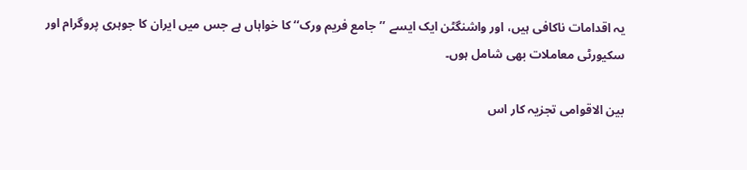یہ اقدامات ناکافی ہیں، اور واشنگٹن ایک ایسے ’’جامع فریم ورک‘‘ کا خواہاں ہے جس میں ایران کا جوہری پروگرام اور سکیورٹی معاملات بھی شامل ہوں۔

بین الاقوامی تجزیہ کار اس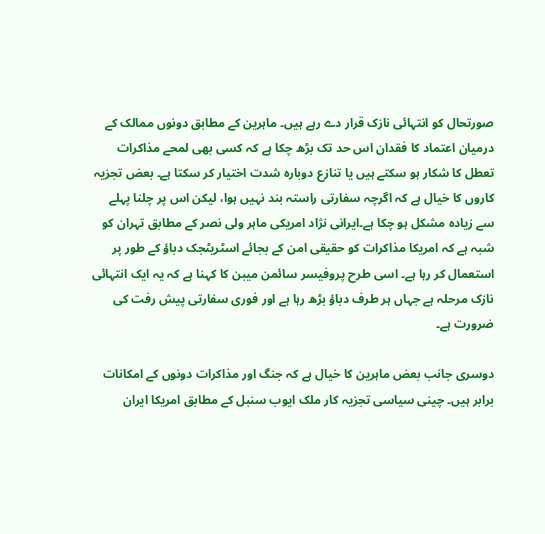صورتحال کو انتہائی نازک قرار دے رہے ہیں۔ ماہرین کے مطابق دونوں ممالک کے درمیان اعتماد کا فقدان اس حد تک بڑھ چکا ہے کہ کسی بھی لمحے مذاکرات تعطل کا شکار ہو سکتے ہیں یا تنازع دوبارہ شدت اختیار کر سکتا ہے۔ بعض تجزیہ کاروں کا خیال ہے کہ اگرچہ سفارتی راستہ بند نہیں ہوا، لیکن اس پر چلنا پہلے سے زیادہ مشکل ہو چکا ہے۔ایرانی نژاد امریکی ماہر ولی نصر کے مطابق تہران کو شبہ ہے کہ امریکا مذاکرات کو حقیقی امن کے بجائے اسٹریٹجک دباؤ کے طور پر استعمال کر رہا ہے۔ اسی طرح پروفیسر سائمن میبن کا کہنا ہے کہ یہ ایک انتہائی نازک مرحلہ ہے جہاں ہر طرف دباؤ بڑھ رہا ہے اور فوری سفارتی پیش رفت کی ضرورت ہے۔

دوسری جانب بعض ماہرین کا خیال ہے کہ جنگ اور مذاکرات دونوں کے امکانات برابر ہیں۔ چینی سیاسی تجزیہ کار ملک ایوب سنبل کے مطابق امریکا ایران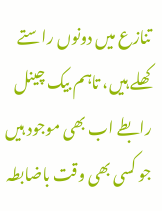تنازع میں دونوں راستے کھلے ہیں، تاہم بیک چینل رابطے اب بھی موجود ہیں جو کسی بھی وقت باضابطہ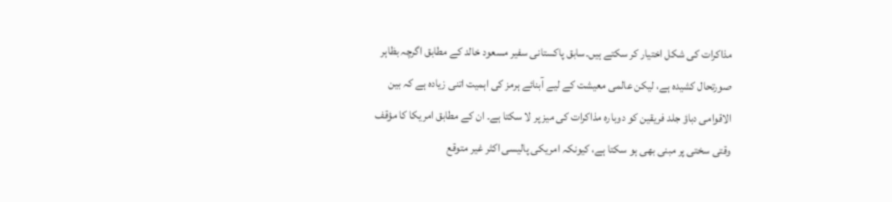مذاکرات کی شکل اختیار کر سکتے ہیں۔سابق پاکستانی سفیر مسعود خالد کے مطابق اگرچہ بظاہر صورتحال کشیدہ ہے، لیکن عالمی معیشت کے لیے آبنائے ہرمز کی اہمیت اتنی زیادہ ہے کہ بین الاقوامی دباؤ جلد فریقین کو دوبارہ مذاکرات کی میز پر لا سکتا ہے۔ ان کے مطابق امریکا کا مؤقف وقتی سختی پر مبنی بھی ہو سکتا ہے، کیونکہ امریکی پالیسی اکثر غیر متوقع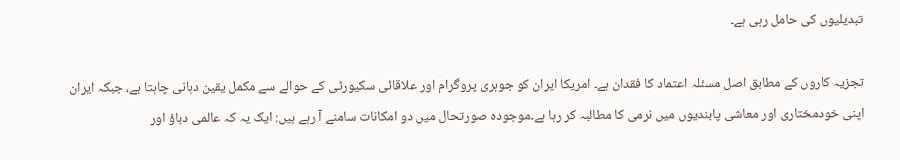تبدیلیوں کی حامل رہی ہے۔

تجزیہ کاروں کے مطابق اصل مسئلہ اعتماد کا فقدان ہے۔ امریکا ایران کو جوہری پروگرام اور علاقائی سکیورٹی کے حوالے سے مکمل یقین دہانی چاہتا ہے، جبکہ ایران اپنی خودمختاری اور معاشی پابندیوں میں نرمی کا مطالبہ کر رہا ہے۔موجودہ صورتحال میں دو امکانات سامنے آ رہے ہیں: ایک یہ کہ عالمی دباؤ اور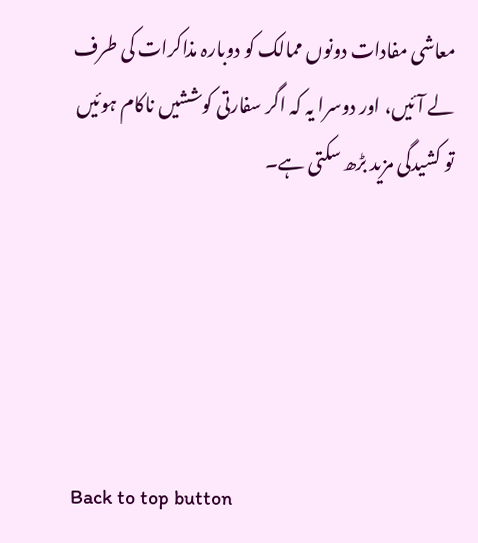معاشی مفادات دونوں ممالک کو دوبارہ مذاکرات کی طرف لے آئیں، اور دوسرا یہ کہ اگر سفارتی کوششیں ناکام ہوئیں تو کشیدگی مزید بڑھ سکتی ہے۔





Back to top button